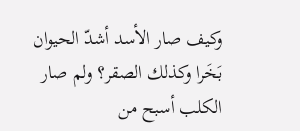وكيف صار الأسد أشدّ الحيوان بَخَرا وكذلك الصقر؟ ولم صار الكلب أسبح من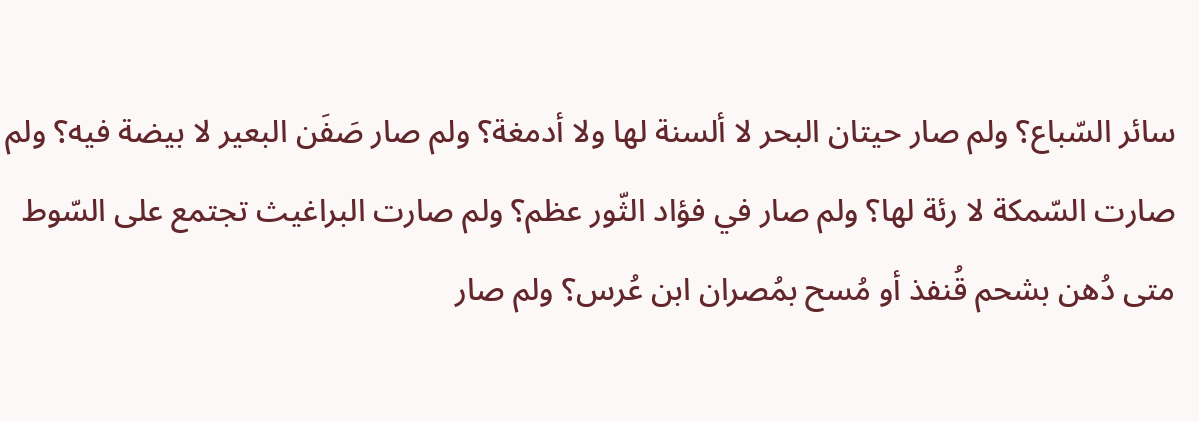سائر السّباع؟ ولم صار حيتان البحر لا ألسنة لها ولا أدمغة؟ ولم صار صَفَن البعير لا بيضة فيه؟ ولم صارت السّمكة لا رئة لها؟ ولم صار في فؤاد الثّور عظم؟ ولم صارت البراغيث تجتمع على السّوط متى دُهن بشحم قُنفذ أو مُسح بمُصران ابن عُرس؟ ولم صار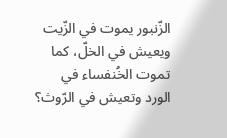الزّنبور يموت في الزّيت ويعيش في الخلّ، كما تموت الخُنفساء في الورد وتعيش في الرّوث؟